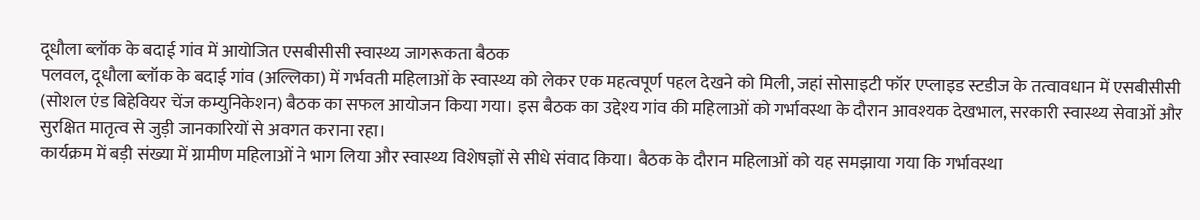दूधौला ब्लॉक के बदाई गांव में आयोजित एसबीसीसी स्वास्थ्य जागरूकता बैठक
पलवल, दूधौला ब्लॉक के बदाई गांव (अल्लिका) में गर्भवती महिलाओं के स्वास्थ्य को लेकर एक महत्वपूर्ण पहल देखने को मिली, जहां सोसाइटी फॉर एप्लाइड स्टडीज के तत्वावधान में एसबीसीसी (सोशल एंड बिहेवियर चेंज कम्युनिकेशन) बैठक का सफल आयोजन किया गया। इस बैठक का उद्देश्य गांव की महिलाओं को गर्भावस्था के दौरान आवश्यक देखभाल, सरकारी स्वास्थ्य सेवाओं और सुरक्षित मातृत्व से जुड़ी जानकारियों से अवगत कराना रहा।
कार्यक्रम में बड़ी संख्या में ग्रामीण महिलाओं ने भाग लिया और स्वास्थ्य विशेषज्ञों से सीधे संवाद किया। बैठक के दौरान महिलाओं को यह समझाया गया कि गर्भावस्था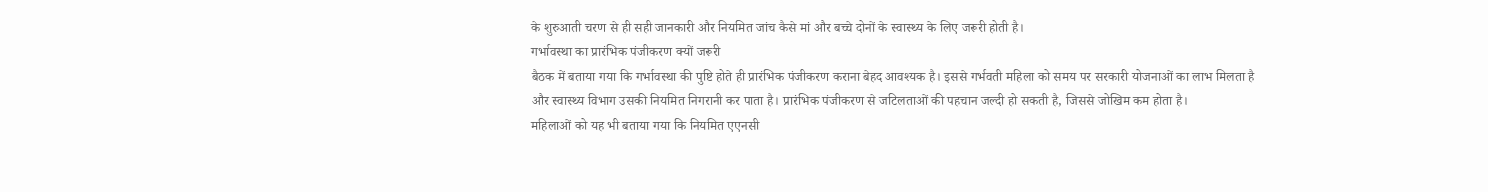के शुरुआती चरण से ही सही जानकारी और नियमित जांच कैसे मां और बच्चे दोनों के स्वास्थ्य के लिए जरूरी होती है।
गर्भावस्था का प्रारंभिक पंजीकरण क्यों जरूरी
बैठक में बताया गया कि गर्भावस्था की पुष्टि होते ही प्रारंभिक पंजीकरण कराना बेहद आवश्यक है। इससे गर्भवती महिला को समय पर सरकारी योजनाओं का लाभ मिलता है और स्वास्थ्य विभाग उसकी नियमित निगरानी कर पाता है। प्रारंभिक पंजीकरण से जटिलताओं की पहचान जल्दी हो सकती है, जिससे जोखिम कम होता है।
महिलाओं को यह भी बताया गया कि नियमित एएनसी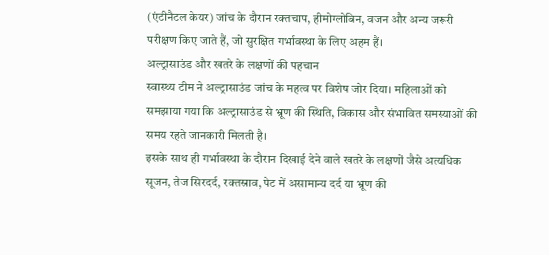(एंटीनैटल केयर) जांच के दौरान रक्तचाप, हीमोग्लोबिन, वजन और अन्य जरूरी परीक्षण किए जाते हैं, जो सुरक्षित गर्भावस्था के लिए अहम हैं।
अल्ट्रासाउंड और खतरे के लक्षणों की पहचान
स्वास्थ्य टीम ने अल्ट्रासाउंड जांच के महत्व पर विशेष जोर दिया। महिलाओं को समझाया गया कि अल्ट्रासाउंड से भ्रूण की स्थिति, विकास और संभावित समस्याओं की समय रहते जानकारी मिलती है।
इसके साथ ही गर्भावस्था के दौरान दिखाई देने वाले खतरे के लक्षणों जैसे अत्यधिक सूजन, तेज सिरदर्द, रक्तस्राव, पेट में असामान्य दर्द या भ्रूण की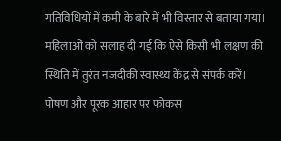गतिविधियों में कमी के बारे में भी विस्तार से बताया गया। महिलाओं को सलाह दी गई कि ऐसे किसी भी लक्षण की स्थिति में तुरंत नजदीकी स्वास्थ्य केंद्र से संपर्क करें।
पोषण और पूरक आहार पर फोकस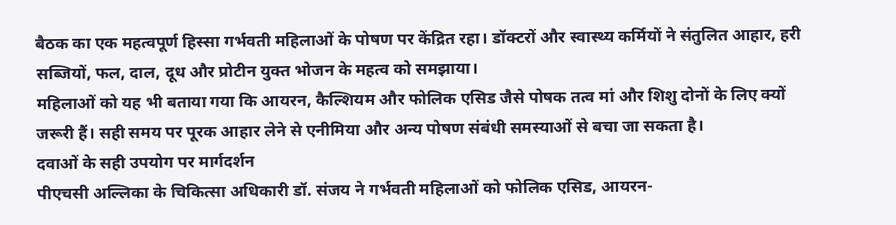बैठक का एक महत्वपूर्ण हिस्सा गर्भवती महिलाओं के पोषण पर केंद्रित रहा। डॉक्टरों और स्वास्थ्य कर्मियों ने संतुलित आहार, हरी सब्जियों, फल, दाल, दूध और प्रोटीन युक्त भोजन के महत्व को समझाया।
महिलाओं को यह भी बताया गया कि आयरन, कैल्शियम और फोलिक एसिड जैसे पोषक तत्व मां और शिशु दोनों के लिए क्यों जरूरी हैं। सही समय पर पूरक आहार लेने से एनीमिया और अन्य पोषण संबंधी समस्याओं से बचा जा सकता है।
दवाओं के सही उपयोग पर मार्गदर्शन
पीएचसी अल्लिका के चिकित्सा अधिकारी डॉ. संजय ने गर्भवती महिलाओं को फोलिक एसिड, आयरन-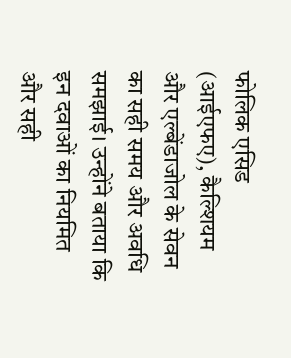फोलिक एसिड (आईएफए), कैल्शियम और एल्बेंडाजोल के सेवन का सही समय और अवधि समझाई। उन्होंने बताया कि इन दवाओं का नियमित और सही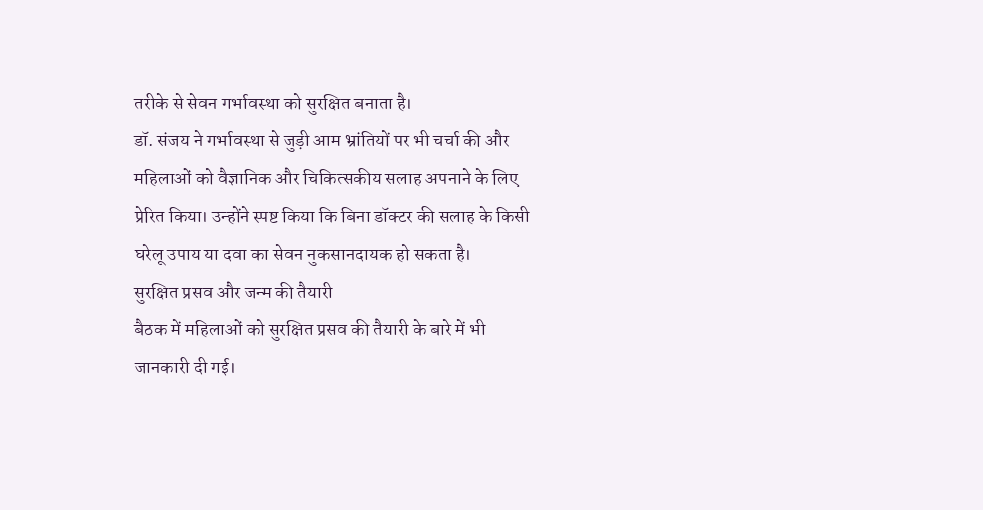तरीके से सेवन गर्भावस्था को सुरक्षित बनाता है।
डॉ. संजय ने गर्भावस्था से जुड़ी आम भ्रांतियों पर भी चर्चा की और महिलाओं को वैज्ञानिक और चिकित्सकीय सलाह अपनाने के लिए प्रेरित किया। उन्होंने स्पष्ट किया कि बिना डॉक्टर की सलाह के किसी घरेलू उपाय या दवा का सेवन नुकसानदायक हो सकता है।
सुरक्षित प्रसव और जन्म की तैयारी
बैठक में महिलाओं को सुरक्षित प्रसव की तैयारी के बारे में भी जानकारी दी गई।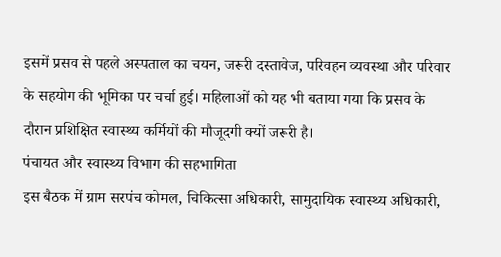इसमें प्रसव से पहले अस्पताल का चयन, जरूरी दस्तावेज, परिवहन व्यवस्था और परिवार के सहयोग की भूमिका पर चर्चा हुई। महिलाओं को यह भी बताया गया कि प्रसव के दौरान प्रशिक्षित स्वास्थ्य कर्मियों की मौजूदगी क्यों जरूरी है।
पंचायत और स्वास्थ्य विभाग की सहभागिता
इस बैठक में ग्राम सरपंच कोमल, चिकित्सा अधिकारी, सामुदायिक स्वास्थ्य अधिकारी,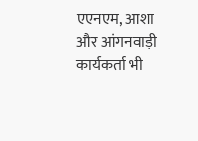एएनएम, आशा और आंगनवाड़ी कार्यकर्ता भी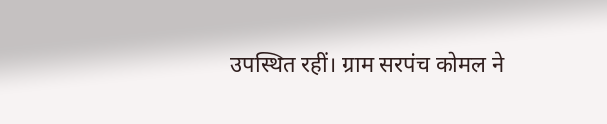उपस्थित रहीं। ग्राम सरपंच कोमल ने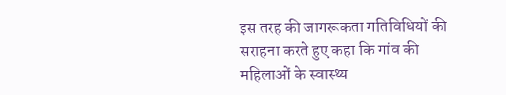इस तरह की जागरूकता गतिविधियों की सराहना करते हुए कहा कि गांव की महिलाओं के स्वास्थ्य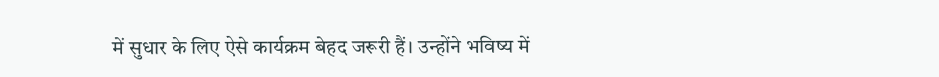में सुधार के लिए ऐसे कार्यक्रम बेहद जरूरी हैं। उन्होंने भविष्य में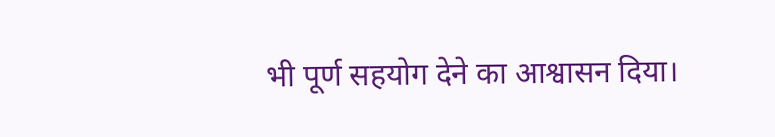भी पूर्ण सहयोग देने का आश्वासन दिया।